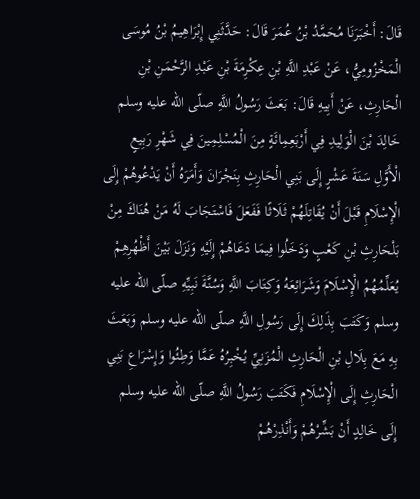قَالَ: أَخْبَرَنَا مُحَمَّدُ بْنُ عُمَرَ قَالَ: حَدَّثَنِي إِبْرَاهِيمُ بْنُ مُوسَى الْمَخْزُومِيُّ، عَنْ عَبْدِ اللَّهِ بْنِ عِكْرِمَةَ بْنِ عَبْدِ الرَّحْمَنِ بْنِ الْحَارِثِ، عَنْ أَبِيهِ قَالَ: بَعَثَ رَسُولُ اللَّهِ صلّى الله عليه وسلم خَالِدَ بْنَ الْوَلِيدِ فِي أَرْبَعِمِائَةٍ مِنَ الْمُسْلِمِينَ فِي شَهْرِ رَبِيعٍ الْأَوَّلِ سَنَةَ عَشْرٍ إِلَى بَنِي الْحَارِثِ بِنَجْرَانَ وَأَمَرَهُ أَنْ يَدْعُوهُمْ إِلَى الْإِسْلَامِ قَبْلَ أَنْ يُقَاتِلَهُمْ ثَلَاثًا فَفَعَلَ فَاسْتَجَابَ لَهُ مَنْ هُنَاكَ مِنْ بَلْحَارِثِ بْنِ كَعْبٍ وَدَخَلُوا فِيمَا دَعَاهُمْ إِلَيْهِ وَنَزَلَ بَيْنَ أَظْهُرِهِمْ يُعَلِّمُهُمُ الْإِسْلَامَ وَشَرَائِعَهُ وَكِتَابَ اللَّهِ وَسُنَّةَ نَبِيِّهِ صلّى الله عليه وسلم وَكَتَبَ بِذَلِكَ إِلَى رَسُولِ اللَّهِ صلّى الله عليه وسلم وَبَعَثَ بِهِ مَعَ بِلَالِ بْنِ الْحَارِثِ الْمُزَنِيِّ يُخْبِرُهُ عَمَّا وَطِئُوا وَإِسْرَاعِ بَنِي الْحَارِثِ إِلَى الْإِسْلَامِ فَكَتَبَ رَسُولُ اللَّهِ صلّى الله عليه وسلم إِلَى خَالِدٍ أَنْ بَشِّرْهُمْ وَأَنْذِرْهُمْ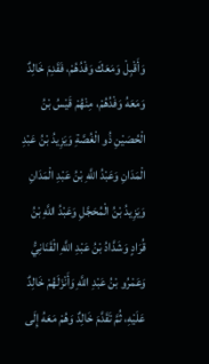وَأَقْبِلْ وَمَعَكَ وَفْدُهُمْ، فَقَدِمَ خَالِدٌ وَمَعَهُ وَفْدُهُمْ، مِنْهُمْ قَيْسُ بْنُ الْحُصَيْنِ ذُو الْغُصَّةِ وَيَزِيدُ بْنُ عَبْدِ الْمَدَانِ وَعَبْدُ اللَّهِ بْنُ عَبْدِ الْمَدَانِ وَيَزِيدُ بْنُ الْمُحَجَّلِ وَعَبْدُ اللَّهِ بْنُ قُرَادٍ وَشَدَّادُ بْنُ عَبْدِ اللَّهِ الْقَنَانِيُّ وَعَمْرُو بْنُ عَبْدِ اللَّهِ وَأَنْزَلَهُمْ خَالِدٌ عَلَيْهِ، ثُمَّ تَقَدَّمَ خَالِدٌ وَهُمْ مَعَهُ إِلَى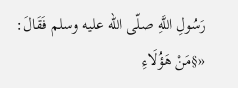رَسُولِ اللَّهِ صلّى الله عليه وسلم فَقَالَ: «§مَنْ هَؤُلَاءِ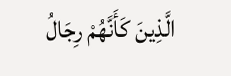الَّذِينَ كَأَنَّهُمْ رِجَالُ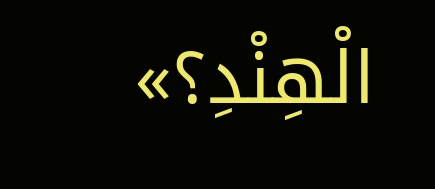الْهِنْدِ؟»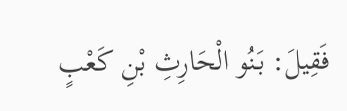فَقِيلَ: بَنُو الْحَارِثِ بْنِ كَعْبٍ